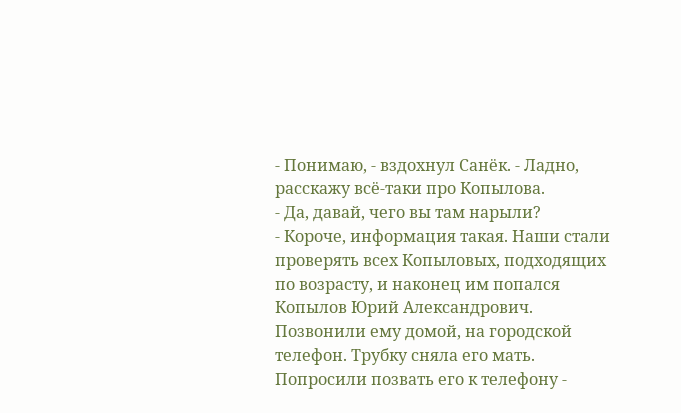- Понимаю, - вздохнул Санёк. - Ладно, расскажу всё-таки про Копылова.
- Да, давай, чего вы там нарыли?
- Короче, информация такая. Наши стали проверять всех Копыловых, подходящих по возрасту, и наконец им попался Копылов Юрий Александрович. Позвонили ему домой, на городской телефон. Трубку сняла его мать. Попросили позвать его к телефону -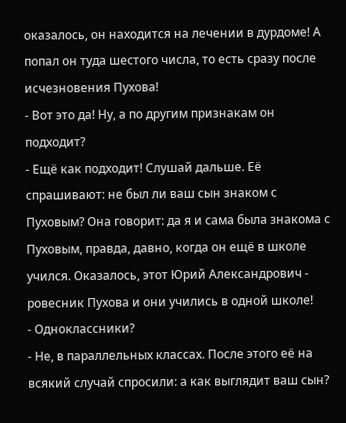оказалось, он находится на лечении в дурдоме! А попал он туда шестого числа, то есть сразу после исчезновения Пухова!
- Вот это да! Ну, а по другим признакам он подходит?
- Ещё как подходит! Слушай дальше. Её спрашивают: не был ли ваш сын знаком с Пуховым? Она говорит: да я и сама была знакома с Пуховым, правда, давно, когда он ещё в школе учился. Оказалось, этот Юрий Александрович - ровесник Пухова и они учились в одной школе!
- Одноклассники?
- Не, в параллельных классах. После этого её на всякий случай спросили: а как выглядит ваш сын?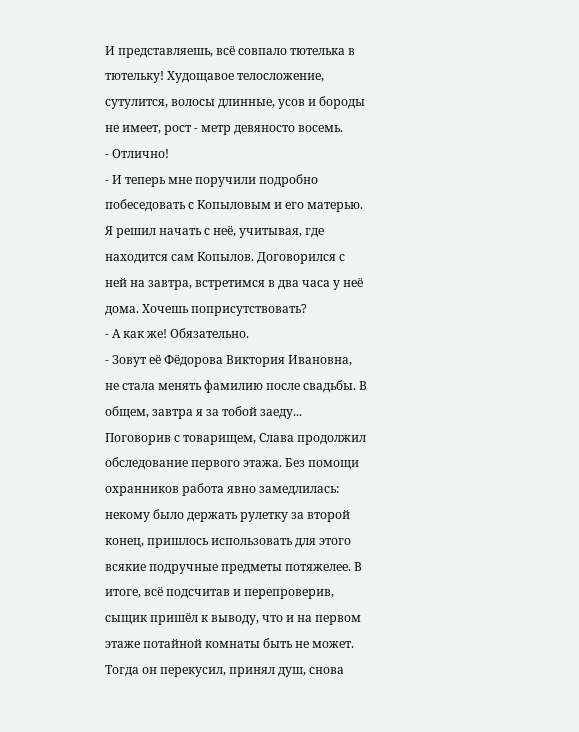И представляешь, всё совпало тютелька в тютельку! Худощавое телосложение, сутулится, волосы длинные, усов и бороды не имеет, рост - метр девяносто восемь.
- Отлично!
- И теперь мне поручили подробно побеседовать с Копыловым и его матерью. Я решил начать с неё, учитывая, где находится сам Копылов. Договорился с ней на завтра, встретимся в два часа у неё дома. Хочешь поприсутствовать?
- А как же! Обязательно.
- Зовут её Фёдорова Виктория Ивановна, не стала менять фамилию после свадьбы. В общем, завтра я за тобой заеду...
Поговорив с товарищем, Слава продолжил обследование первого этажа. Без помощи охранников работа явно замедлилась: некому было держать рулетку за второй конец, пришлось использовать для этого всякие подручные предметы потяжелее. В итоге, всё подсчитав и перепроверив, сыщик пришёл к выводу, что и на первом этаже потайной комнаты быть не может. Тогда он перекусил, принял душ, снова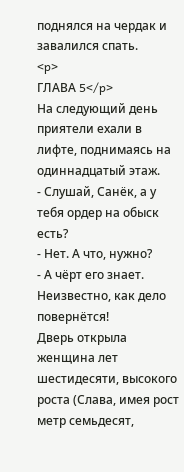поднялся на чердак и завалился спать.
<p>
ГЛАВА 5</p>
На следующий день приятели ехали в лифте, поднимаясь на одиннадцатый этаж.
- Слушай, Санёк, а у тебя ордер на обыск есть?
- Нет. А что, нужно?
- А чёрт его знает. Неизвестно, как дело повернётся!
Дверь открыла женщина лет шестидесяти, высокого роста (Слава, имея рост метр семьдесят,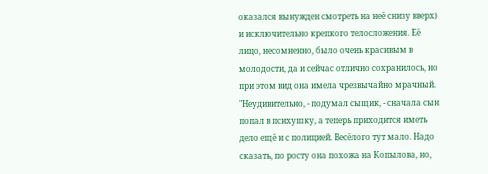оказался вынужден смотреть на неё снизу вверх) и исключительно крепкого телосложения. Её лицо, несомненно, было очень красивым в молодости, да и сейчас отлично сохранилось, но при этом вид она имела чрезвычайно мрачный.
"Неудивительно, - подумал сыщик, - сначала сын попал в психушку, а теперь приходится иметь дело ещё и с полицией. Весёлого тут мало. Надо сказать, по росту она похожа на Копылова, но,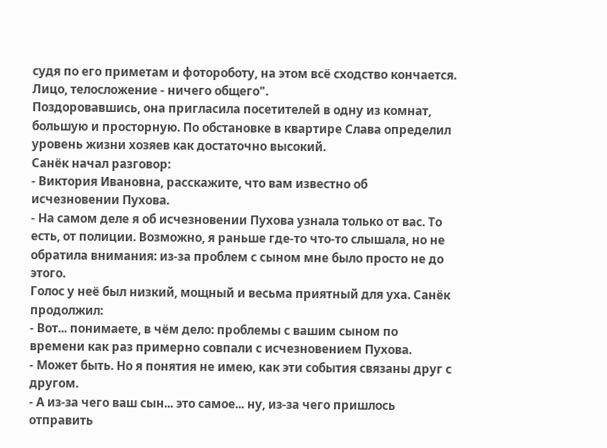судя по его приметам и фотороботу, на этом всё сходство кончается. Лицо, телосложение - ничего общего".
Поздоровавшись, она пригласила посетителей в одну из комнат, большую и просторную. По обстановке в квартире Слава определил уровень жизни хозяев как достаточно высокий.
Санёк начал разговор:
- Виктория Ивановна, расскажите, что вам известно об исчезновении Пухова.
- На самом деле я об исчезновении Пухова узнала только от вас. То есть, от полиции. Возможно, я раньше где-то что-то слышала, но не обратила внимания: из-за проблем с сыном мне было просто не до этого.
Голос у неё был низкий, мощный и весьма приятный для уха. Санёк продолжил:
- Вот... понимаете, в чём дело: проблемы с вашим сыном по времени как раз примерно совпали с исчезновением Пухова.
- Может быть. Но я понятия не имею, как эти события связаны друг с другом.
- А из-за чего ваш сын... это самое... ну, из-за чего пришлось отправить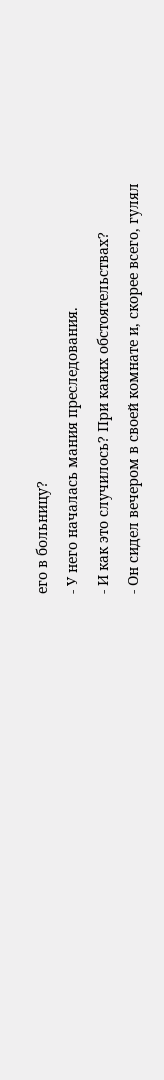его в больницу?
- У него началась мания преследования.
- И как это случилось? При каких обстоятельствах?
- Он сидел вечером в своей комнате и, скорее всего, гулял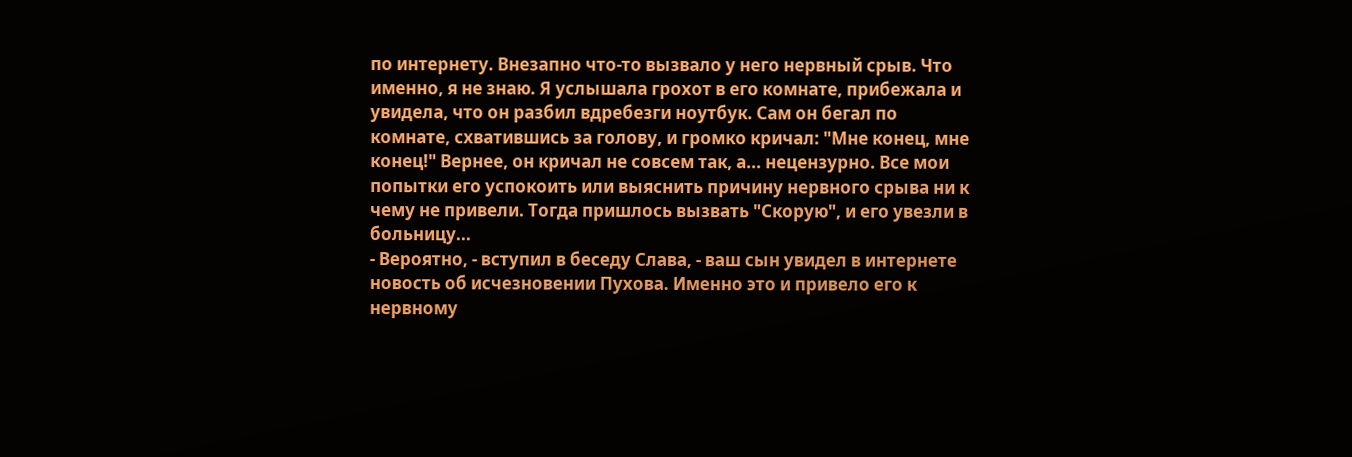по интернету. Внезапно что-то вызвало у него нервный срыв. Что именно, я не знаю. Я услышала грохот в его комнате, прибежала и увидела, что он разбил вдребезги ноутбук. Сам он бегал по комнате, схватившись за голову, и громко кричал: "Мне конец, мне конец!" Вернее, он кричал не совсем так, а... нецензурно. Все мои попытки его успокоить или выяснить причину нервного срыва ни к чему не привели. Тогда пришлось вызвать "Скорую", и его увезли в больницу...
- Вероятно, - вступил в беседу Слава, - ваш сын увидел в интернете новость об исчезновении Пухова. Именно это и привело его к нервному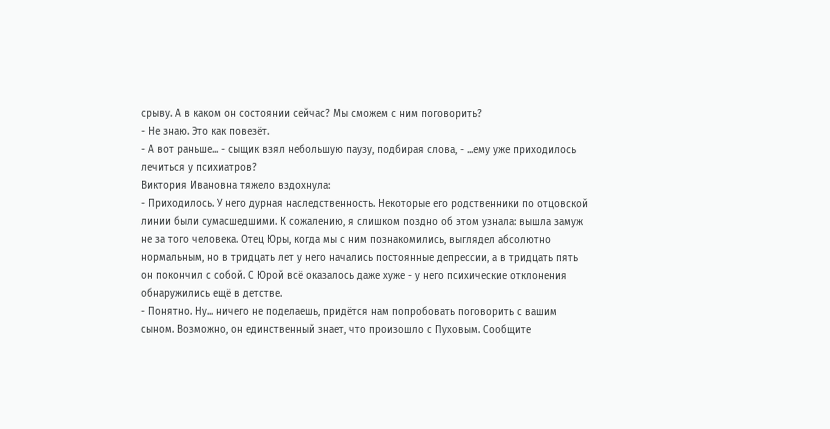срыву. А в каком он состоянии сейчас? Мы сможем с ним поговорить?
- Не знаю. Это как повезёт.
- А вот раньше... - сыщик взял небольшую паузу, подбирая слова, - ...ему уже приходилось лечиться у психиатров?
Виктория Ивановна тяжело вздохнула:
- Приходилось. У него дурная наследственность. Некоторые его родственники по отцовской линии были сумасшедшими. К сожалению, я слишком поздно об этом узнала: вышла замуж не за того человека. Отец Юры, когда мы с ним познакомились, выглядел абсолютно нормальным, но в тридцать лет у него начались постоянные депрессии, а в тридцать пять он покончил с собой. С Юрой всё оказалось даже хуже - у него психические отклонения обнаружились ещё в детстве.
- Понятно. Ну... ничего не поделаешь, придётся нам попробовать поговорить с вашим сыном. Возможно, он единственный знает, что произошло с Пуховым. Сообщите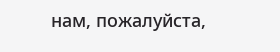нам, пожалуйста,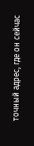точный адрес, где он сейчас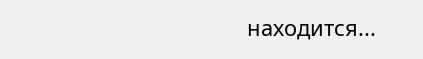находится...